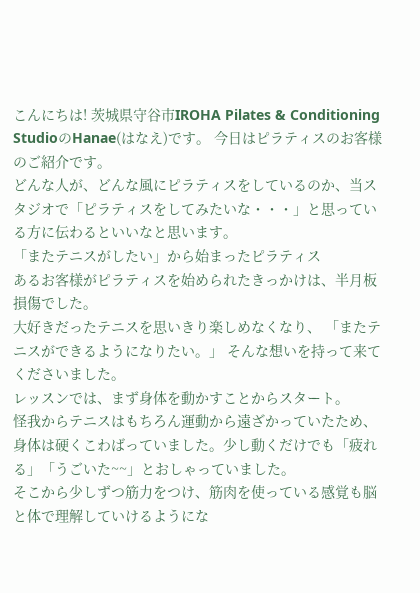こんにちは! 茨城県守谷市IROHA Pilates & Conditioning StudioのHanae(はなえ)です。 今日はピラティスのお客様のご紹介です。
どんな人が、どんな風にピラティスをしているのか、当スタジオで「ピラティスをしてみたいな・・・」と思っている方に伝わるといいなと思います。
「またテニスがしたい」から始まったピラティス
あるお客様がピラティスを始められたきっかけは、半月板損傷でした。
大好きだったテニスを思いきり楽しめなくなり、 「またテニスができるようになりたい。」 そんな想いを持って来てくださいました。
レッスンでは、まず身体を動かすことからスタート。
怪我からテニスはもちろん運動から遠ざかっていたため、身体は硬くこわばっていました。少し動くだけでも「疲れる」「うごいた~~」とおしゃっていました。
そこから少しずつ筋力をつけ、筋肉を使っている感覚も脳と体で理解していけるようにな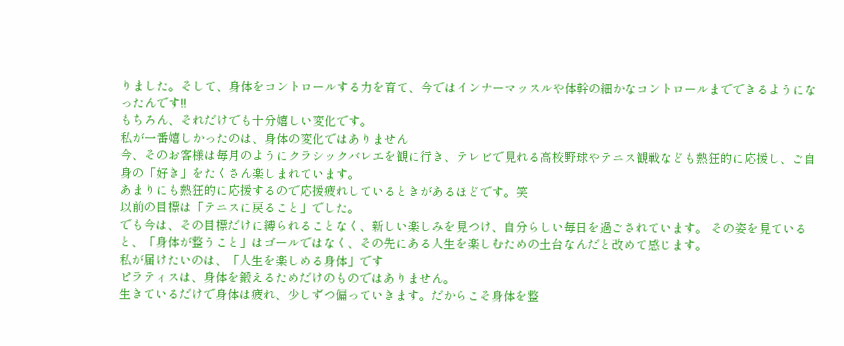りました。そして、身体をコントロールする力を育て、今ではインナーマッスルや体幹の細かなコントロールまでできるようになったんです!!
もちろん、それだけでも十分嬉しい変化です。
私が一番嬉しかったのは、身体の変化ではありません
今、そのお客様は毎月のようにクラシックバレエを観に行き、テレビで見れる高校野球やテニス観戦なども熱狂的に応援し、ご自身の「好き」をたくさん楽しまれています。
あまりにも熱狂的に応援するので応援疲れしているときがあるほどです。笑
以前の目標は「テニスに戻ること」でした。
でも今は、その目標だけに縛られることなく、新しい楽しみを見つけ、自分らしい毎日を過ごされています。 その姿を見ていると、「身体が整うこと」はゴールではなく、その先にある人生を楽しむための土台なんだと改めて感じます。
私が届けたいのは、「人生を楽しめる身体」です
ピラティスは、身体を鍛えるためだけのものではありません。
生きているだけで身体は疲れ、少しずつ偏っていきます。だからこそ身体を整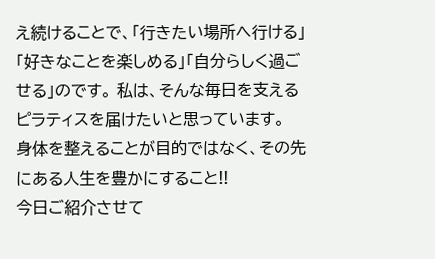え続けることで、「行きたい場所へ行ける」「好きなことを楽しめる」「自分らしく過ごせる」のです。 私は、そんな毎日を支えるピラティスを届けたいと思っています。
身体を整えることが目的ではなく、その先にある人生を豊かにすること!!
今日ご紹介させて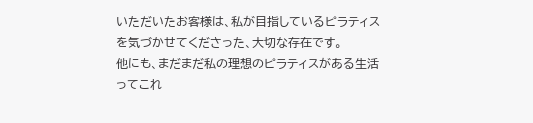いただいたお客様は、私が目指しているピラティスを気づかせてくださった、大切な存在です。
他にも、まだまだ私の理想のピラティスがある生活ってこれ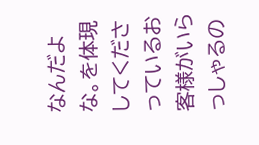なんだよな。を体現してくださっているお客様がいらっしゃるの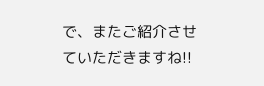で、またご紹介させていただきますね!!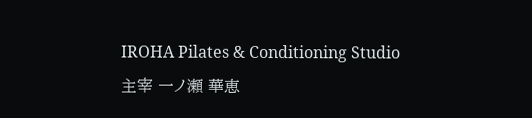IROHA Pilates & Conditioning Studio主宰 一ノ瀬 華恵